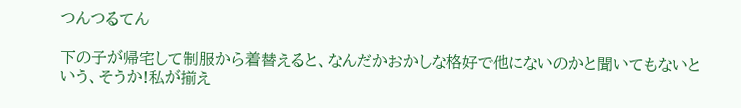つんつるてん

下の子が帰宅して制服から着替えると、なんだかおかしな格好で他にないのかと聞いてもないという、そうか!私が揃え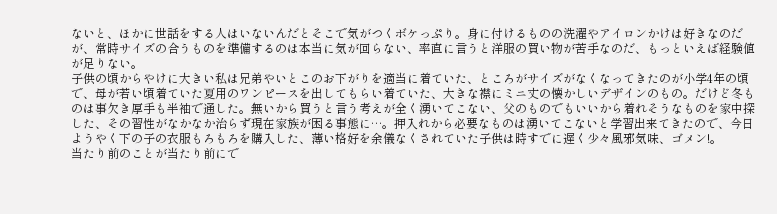ないと、ほかに世話をする人はいないんだとそこで気がつくボケっぷり。身に付けるものの洗濯やアイロンかけは好きなのだが、常時サイズの合うものを準備するのは本当に気が回らない、率直に言うと洋服の買い物が苦手なのだ、もっといえば経験値が足りない。
子供の頃からやけに大きい私は兄弟やいとこのお下がりを適当に着ていた、ところがサイズがなくなってきたのが小学4年の頃で、母が若い頃着ていた夏用のワンピースを出してもらい着ていた、大きな襟にミニ丈の懐かしいデザインのもの。だけど冬ものは事欠き厚手も半袖で通した。無いから買うと言う考えが全く湧いてこない、父のものでもいいから着れそうなものを家中探した、その習性がなかなか治らず現在家族が困る事態に…。押入れから必要なものは湧いてこないと学習出来てきたので、今日ようやく下の子の衣服もろもろを購入した、薄い格好を余儀なくされていた子供は時すでに遅く少々風邪気味、ゴメン!。
当たり前のことが当たり前にで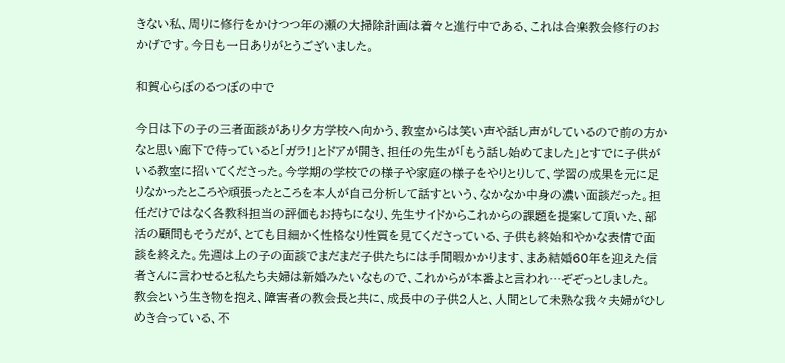きない私、周りに修行をかけつつ年の瀬の大掃除計画は着々と進行中である、これは合楽教会修行のおかげです。今日も一日ありがとうございました。

和賀心らぼのるつぼの中で

今日は下の子の三者面談があり夕方学校へ向かう、教室からは笑い声や話し声がしているので前の方かなと思い廊下で待っていると「ガラ!」とドアが開き、担任の先生が「もう話し始めてました」とすでに子供がいる教室に招いてくださった。今学期の学校での様子や家庭の様子をやりとりして、学習の成果を元に足りなかったところや頑張ったところを本人が自己分析して話すという、なかなか中身の濃い面談だった。担任だけではなく各教科担当の評価もお持ちになり、先生サイドからこれからの課題を提案して頂いた、部活の顧問もそうだが、とても目細かく性格なり性質を見てくださっている、子供も終始和やかな表情で面談を終えた。先週は上の子の面談でまだまだ子供たちには手間暇かかります、まあ結婚60年を迎えた信者さんに言わせると私たち夫婦は新婚みたいなもので、これからが本番よと言われ…ぞぞっとしました。
教会という生き物を抱え、障害者の教会長と共に、成長中の子供2人と、人間として未熟な我々夫婦がひしめき合っている、不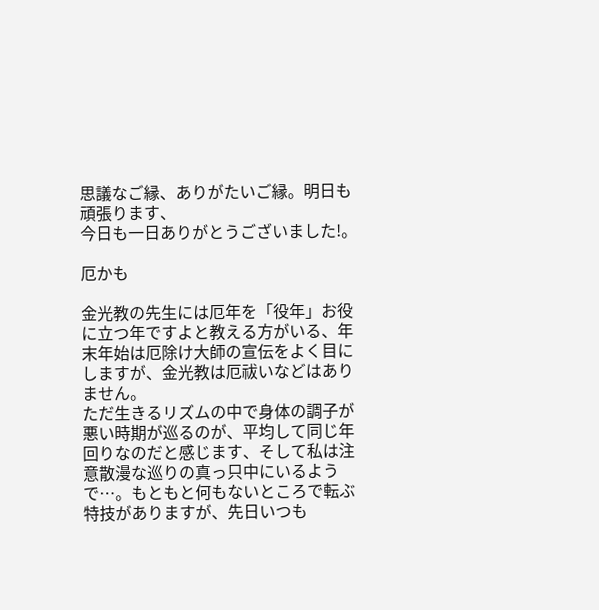思議なご縁、ありがたいご縁。明日も頑張ります、
今日も一日ありがとうございました!。

厄かも

金光教の先生には厄年を「役年」お役に立つ年ですよと教える方がいる、年末年始は厄除け大師の宣伝をよく目にしますが、金光教は厄祓いなどはありません。
ただ生きるリズムの中で身体の調子が悪い時期が巡るのが、平均して同じ年回りなのだと感じます、そして私は注意散漫な巡りの真っ只中にいるようで…。もともと何もないところで転ぶ特技がありますが、先日いつも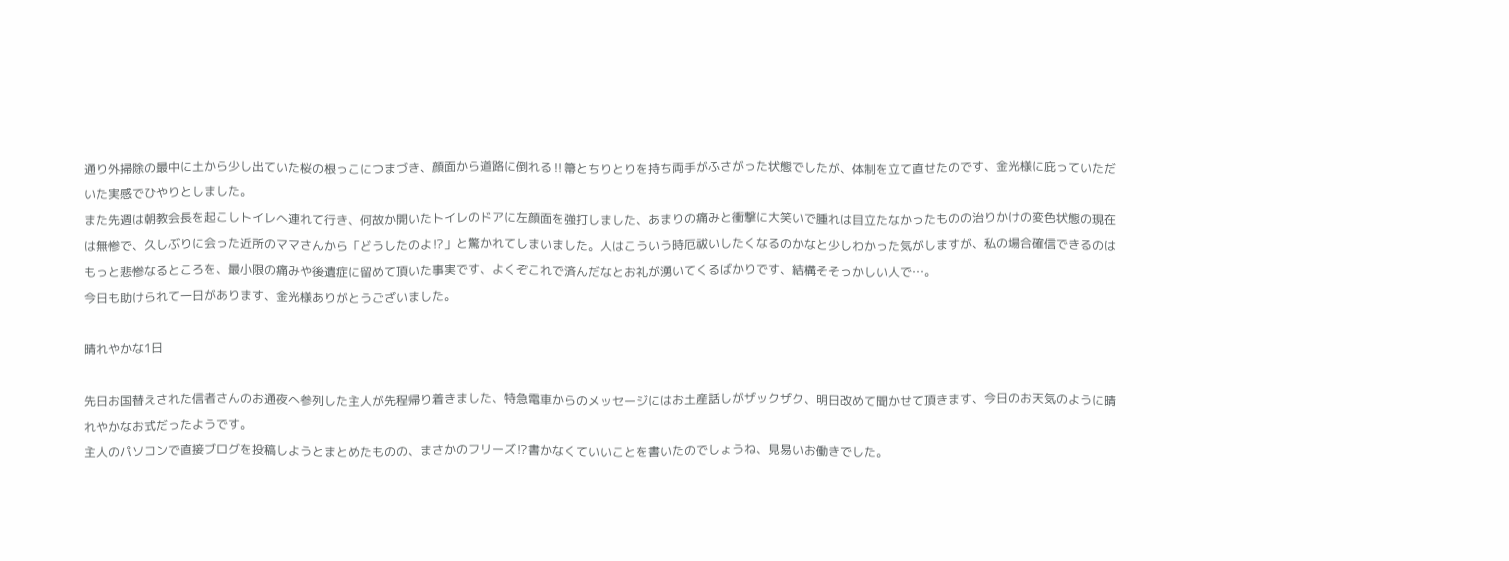通り外掃除の最中に土から少し出ていた桜の根っこにつまづき、顔面から道路に倒れる‼箒とちりとりを持ち両手がふさがった状態でしたが、体制を立て直せたのです、金光様に庇っていただいた実感でひやりとしました。
また先週は朝教会長を起こしトイレへ連れて行き、何故か開いたトイレのドアに左顔面を強打しました、あまりの痛みと衝撃に大笑いで腫れは目立たなかったものの治りかけの変色状態の現在は無惨で、久しぶりに会った近所のママさんから「どうしたのよ⁉」と驚かれてしまいました。人はこういう時厄祓いしたくなるのかなと少しわかった気がしますが、私の場合確信できるのはもっと悲惨なるところを、最小限の痛みや後遺症に留めて頂いた事実です、よくぞこれで済んだなとお礼が湧いてくるばかりです、結構そそっかしい人で…。
今日も助けられて一日があります、金光様ありがとうございました。

晴れやかな1日

先日お国替えされた信者さんのお通夜へ参列した主人が先程帰り着きました、特急電車からのメッセージにはお土産話しがザックザク、明日改めて聞かせて頂きます、今日のお天気のように晴れやかなお式だったようです。
主人のパソコンで直接ブログを投稿しようとまとめたものの、まさかのフリーズ⁉書かなくていいことを書いたのでしょうね、見易いお働きでした。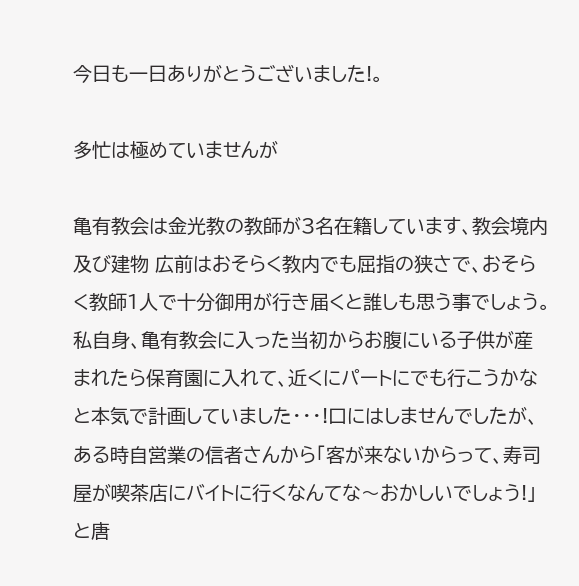今日も一日ありがとうございました!。

多忙は極めていませんが

亀有教会は金光教の教師が3名在籍しています、教会境内及び建物 広前はおそらく教内でも屈指の狭さで、おそらく教師1人で十分御用が行き届くと誰しも思う事でしょう。私自身、亀有教会に入った当初からお腹にいる子供が産まれたら保育園に入れて、近くにパートにでも行こうかなと本気で計画していました・・・!口にはしませんでしたが、ある時自営業の信者さんから「客が来ないからって、寿司屋が喫茶店にバイトに行くなんてな〜おかしいでしょう!」と唐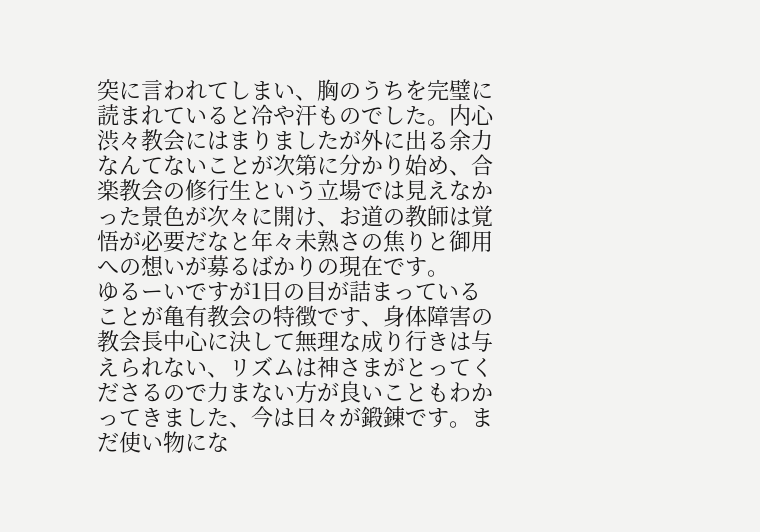突に言われてしまい、胸のうちを完璧に読まれていると冷や汗ものでした。内心渋々教会にはまりましたが外に出る余力なんてないことが次第に分かり始め、合楽教会の修行生という立場では見えなかった景色が次々に開け、お道の教師は覚悟が必要だなと年々未熟さの焦りと御用への想いが募るばかりの現在です。
ゆるーいですが1日の目が詰まっていることが亀有教会の特徴です、身体障害の教会長中心に決して無理な成り行きは与えられない、リズムは神さまがとってくださるので力まない方が良いこともわかってきました、今は日々が鍛錬です。まだ使い物にな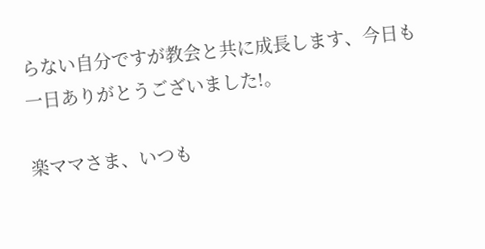らない自分ですが教会と共に成長します、今日も一日ありがとうございました!。

楽ママさま、いつも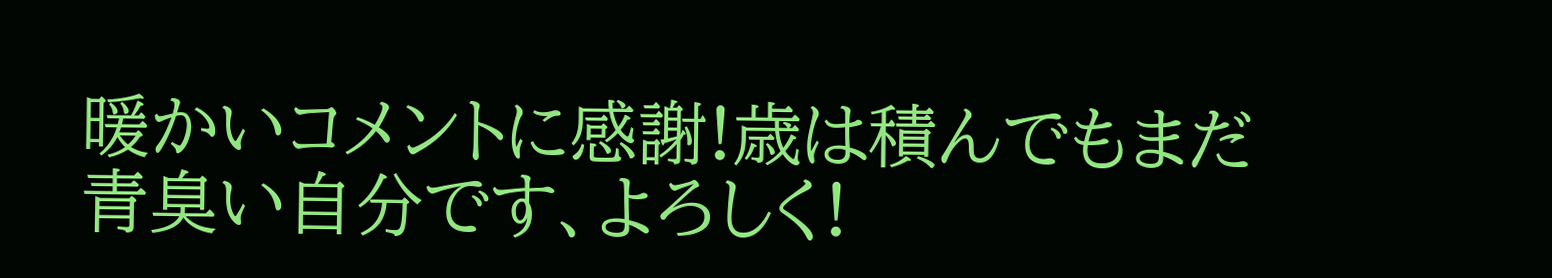暖かいコメントに感謝!歳は積んでもまだ青臭い自分です、よろしく!